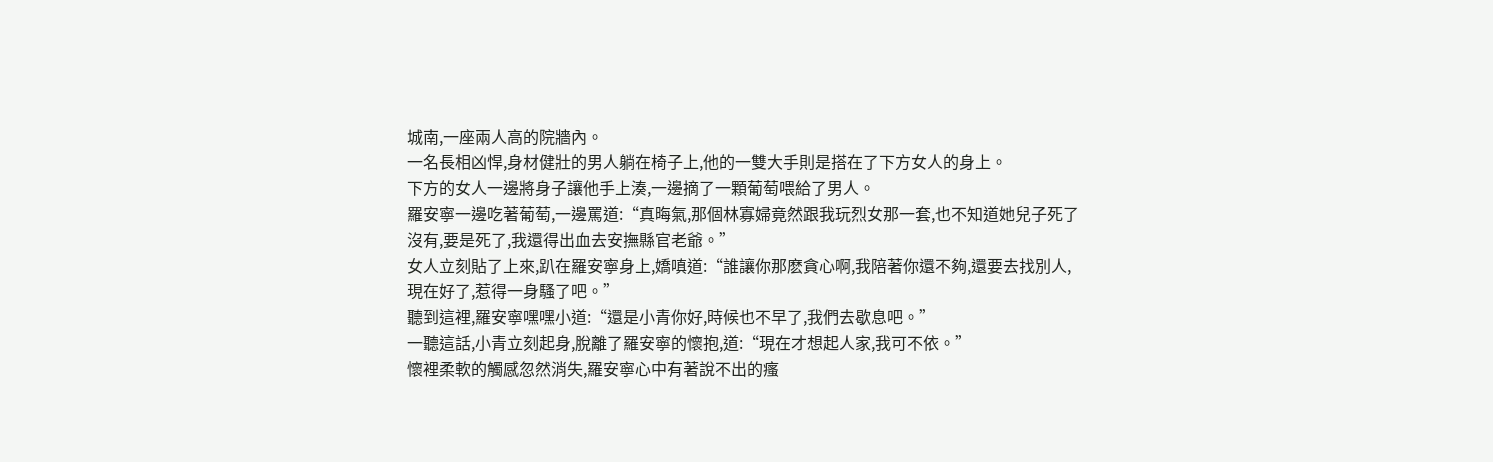城南,一座兩人高的院牆內。
一名長相凶悍,身材健壯的男人躺在椅子上,他的一雙大手則是搭在了下方女人的身上。
下方的女人一邊將身子讓他手上湊,一邊摘了一顆葡萄喂給了男人。
羅安寧一邊吃著葡萄,一邊罵道:“真晦氣,那個林寡婦竟然跟我玩烈女那一套,也不知道她兒子死了沒有,要是死了,我還得出血去安撫縣官老爺。”
女人立刻貼了上來,趴在羅安寧身上,嬌嗔道:“誰讓你那麽貪心啊,我陪著你還不夠,還要去找別人,現在好了,惹得一身騷了吧。”
聽到這裡,羅安寧嘿嘿小道:“還是小青你好,時候也不早了,我們去歇息吧。”
一聽這話,小青立刻起身,脫離了羅安寧的懷抱,道:“現在才想起人家,我可不依。”
懷裡柔軟的觸感忽然消失,羅安寧心中有著說不出的瘙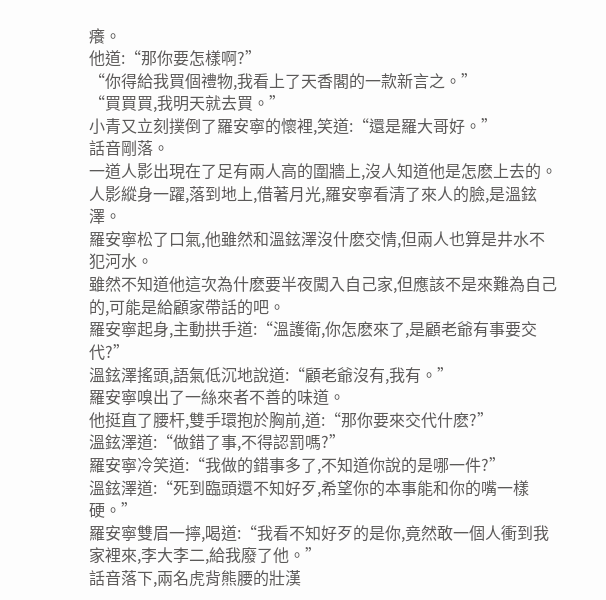癢。
他道:“那你要怎樣啊?”
“你得給我買個禮物,我看上了天香閣的一款新言之。”
“買買買,我明天就去買。”
小青又立刻撲倒了羅安寧的懷裡,笑道:“還是羅大哥好。”
話音剛落。
一道人影出現在了足有兩人高的圍牆上,沒人知道他是怎麽上去的。
人影縱身一躍,落到地上,借著月光,羅安寧看清了來人的臉,是溫鉉澤。
羅安寧松了口氣,他雖然和溫鉉澤沒什麽交情,但兩人也算是井水不犯河水。
雖然不知道他這次為什麽要半夜闖入自己家,但應該不是來難為自己的,可能是給顧家帶話的吧。
羅安寧起身,主動拱手道:“溫護衛,你怎麽來了,是顧老爺有事要交代?”
溫鉉澤搖頭,語氣低沉地說道:“顧老爺沒有,我有。”
羅安寧嗅出了一絲來者不善的味道。
他挺直了腰杆,雙手環抱於胸前,道:“那你要來交代什麽?”
溫鉉澤道:“做錯了事,不得認罰嗎?”
羅安寧冷笑道:“我做的錯事多了,不知道你說的是哪一件?”
溫鉉澤道:“死到臨頭還不知好歹,希望你的本事能和你的嘴一樣硬。”
羅安寧雙眉一擰,喝道:“我看不知好歹的是你,竟然敢一個人衝到我家裡來,李大李二,給我廢了他。”
話音落下,兩名虎背熊腰的壯漢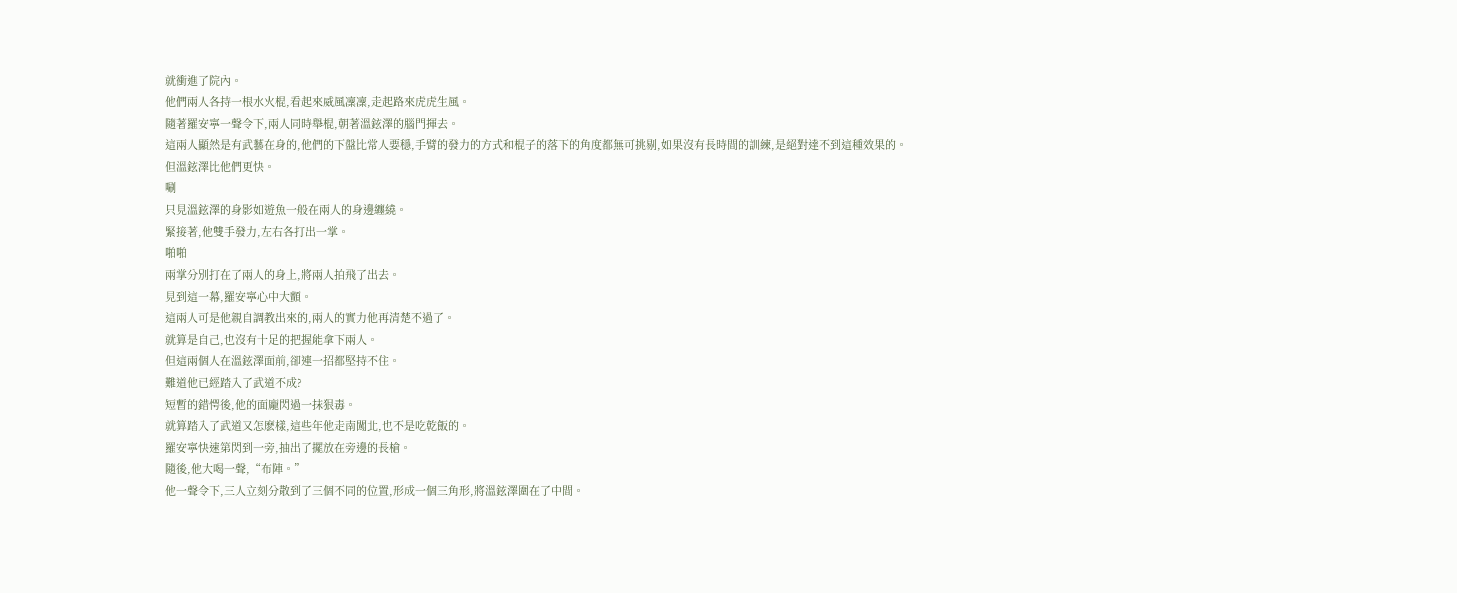就衝進了院內。
他們兩人各持一根水火棍,看起來威風凜凜,走起路來虎虎生風。
隨著羅安寧一聲令下,兩人同時舉棍,朝著溫鉉澤的腦門揮去。
這兩人顯然是有武藝在身的,他們的下盤比常人要穩,手臂的發力的方式和棍子的落下的角度都無可挑剔,如果沒有長時間的訓練,是絕對達不到這種效果的。
但溫鉉澤比他們更快。
唰
只見溫鉉澤的身影如遊魚一般在兩人的身邊纏繞。
緊接著,他雙手發力,左右各打出一掌。
啪啪
兩掌分別打在了兩人的身上,將兩人拍飛了出去。
見到這一幕,羅安寧心中大顫。
這兩人可是他親自調教出來的,兩人的實力他再清楚不過了。
就算是自己,也沒有十足的把握能拿下兩人。
但這兩個人在溫鉉澤面前,卻連一招都堅持不住。
難道他已經踏入了武道不成?
短暫的錯愕後,他的面龐閃過一抹狠毒。
就算踏入了武道又怎麽樣,這些年他走南闖北,也不是吃乾飯的。
羅安寧快速第閃到一旁,抽出了擺放在旁邊的長槍。
隨後,他大喝一聲,“布陣。”
他一聲令下,三人立刻分散到了三個不同的位置,形成一個三角形,將溫鉉澤圍在了中間。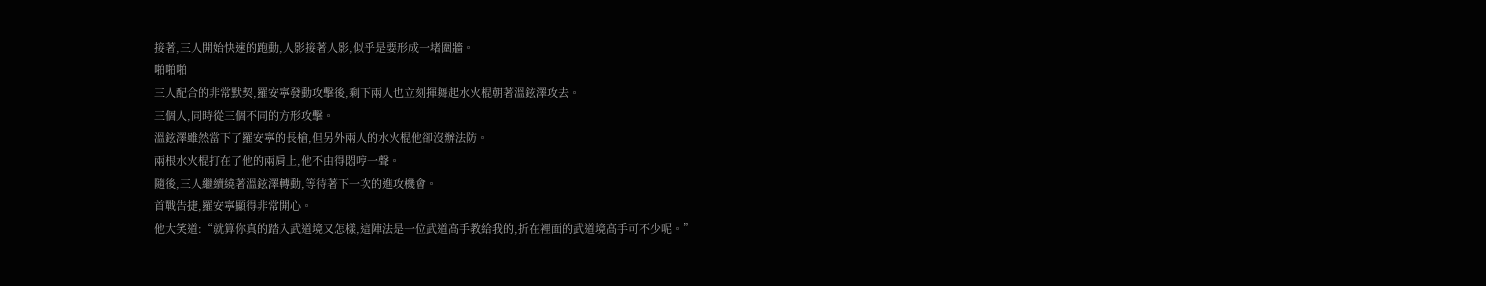接著,三人開始快速的跑動,人影接著人影,似乎是要形成一堵圍牆。
啪啪啪
三人配合的非常默契,羅安寧發動攻擊後,剩下兩人也立刻揮舞起水火棍朝著溫鉉澤攻去。
三個人,同時從三個不同的方形攻擊。
溫鉉澤雖然當下了羅安寧的長槍,但另外兩人的水火棍他卻沒辦法防。
兩根水火棍打在了他的兩肩上,他不由得悶哼一聲。
隨後,三人繼續繞著溫鉉澤轉動,等待著下一次的進攻機會。
首戰告捷,羅安寧顯得非常開心。
他大笑道:“就算你真的踏入武道境又怎樣,這陣法是一位武道高手教給我的,折在裡面的武道境高手可不少呢。”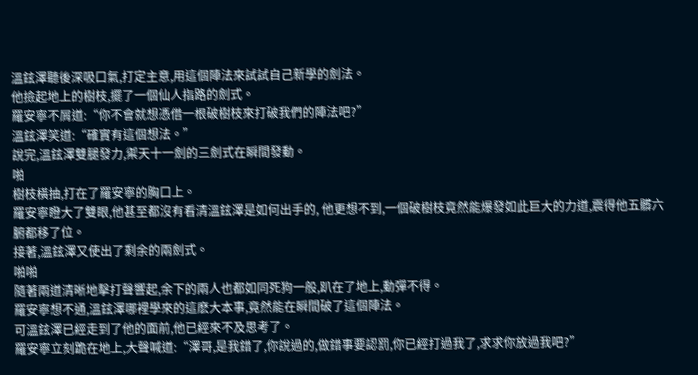溫鉉澤聽後深吸口氣,打定主意,用這個陣法來試試自己新學的劍法。
他撿起地上的樹枝,擺了一個仙人指路的劍式。
羅安寧不屑道:“你不會就想憑借一根破樹枝來打破我們的陣法吧?”
溫鉉澤笑道:“確實有這個想法。”
說完,溫鉉澤雙腿發力,禦天十一劍的三劍式在瞬間發動。
啪
樹枝橫抽,打在了羅安寧的胸口上。
羅安寧瞪大了雙眼,他甚至都沒有看清溫鉉澤是如何出手的, 他更想不到,一個破樹枝竟然能爆發如此巨大的力道,震得他五髒六腑都移了位。
接著,溫鉉澤又使出了剩余的兩劍式。
啪啪
隨著兩道清晰地擊打聲響起,余下的兩人也都如同死狗一般,趴在了地上,動彈不得。
羅安寧想不通,溫鉉澤哪裡學來的這麽大本事,竟然能在瞬間破了這個陣法。
可溫鉉澤已經走到了他的面前,他已經來不及思考了。
羅安寧立刻跪在地上,大聲喊道:“澤哥,是我錯了,你說過的,做錯事要認罰,你已經打過我了,求求你放過我吧?”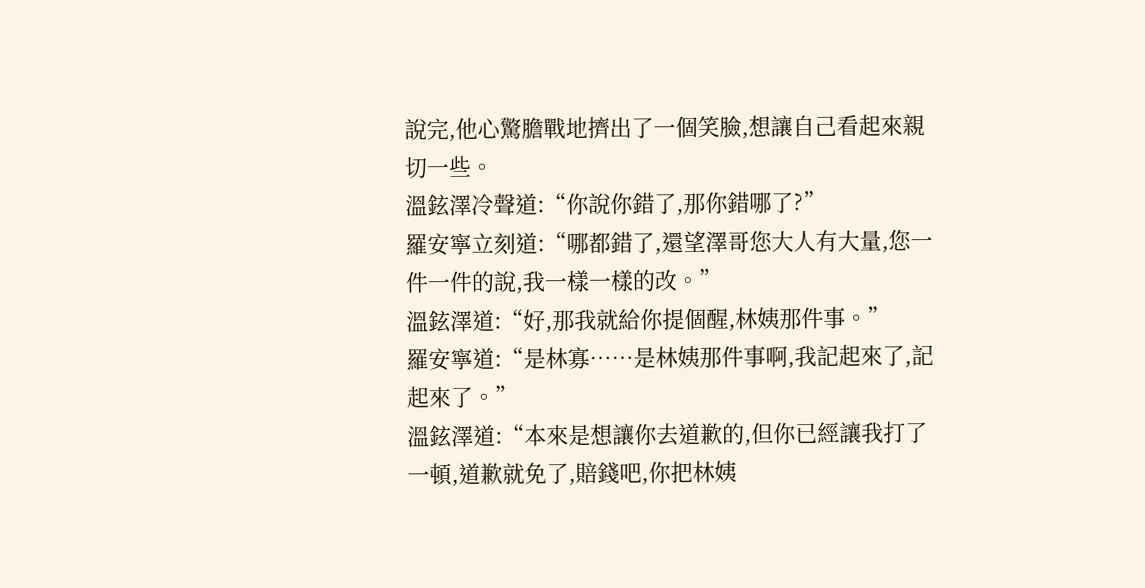說完,他心驚膽戰地擠出了一個笑臉,想讓自己看起來親切一些。
溫鉉澤冷聲道:“你說你錯了,那你錯哪了?”
羅安寧立刻道:“哪都錯了,還望澤哥您大人有大量,您一件一件的說,我一樣一樣的改。”
溫鉉澤道:“好,那我就給你提個醒,林姨那件事。”
羅安寧道:“是林寡……是林姨那件事啊,我記起來了,記起來了。”
溫鉉澤道:“本來是想讓你去道歉的,但你已經讓我打了一頓,道歉就免了,賠錢吧,你把林姨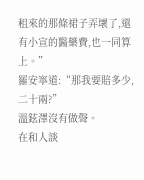租來的那條裙子弄壞了,還有小宣的醫藥費,也一同算上。”
羅安寧道:“那我要賠多少,二十兩?”
溫鉉澤沒有做聲。
在和人談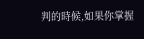判的時候,如果你掌握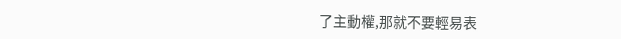了主動權,那就不要輕易表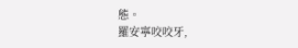態。
羅安寧咬咬牙,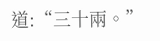道:“三十兩。”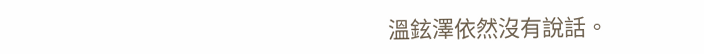溫鉉澤依然沒有說話。